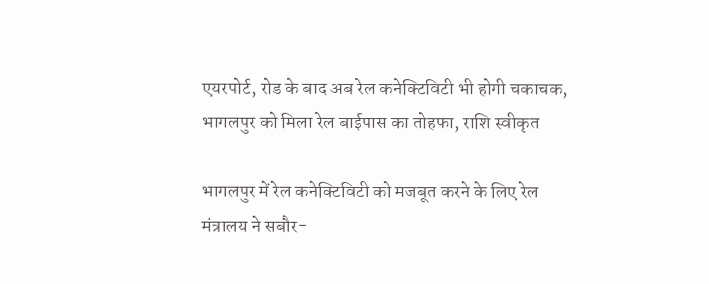एयरपोर्ट, रोड के बाद अब रेल कनेक्टिविटी भी होगी चकाचक, भागलपुर को मिला रेल बाईपास का तोहफा, राशि स्वीकृत

भागलपुर में रेल कनेक्टिविटी को मजबूत करने के लिए रेल मंत्रालय ने सबौर-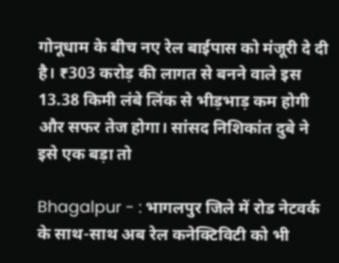गोनूधाम के बीच नए रेल बाईपास को मंजूरी दे दी है। ₹303 करोड़ की लागत से बनने वाले इस 13.38 किमी लंबे लिंक से भीड़भाड़ कम होगी और सफर तेज होगा। सांसद निशिकांत दुबे ने इसे एक बड़ा तो

Bhagalpur - : भागलपुर जिले में रोड नेटवर्क के साथ-साथ अब रेल कनेक्टिविटी को भी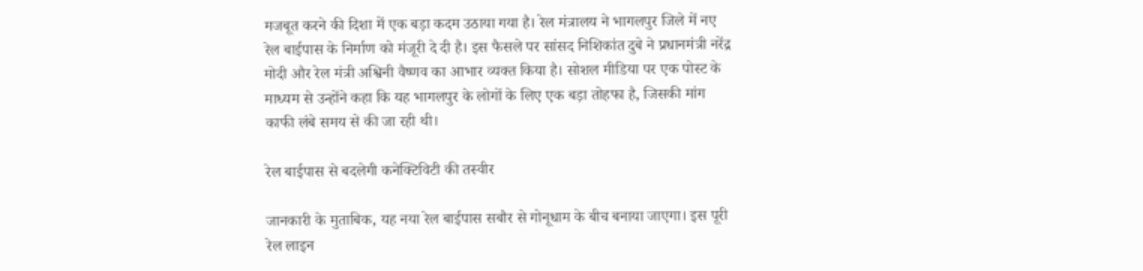मजबूत करने की दिशा में एक बड़ा कदम उठाया गया है। रेल मंत्रालय ने भागलपुर जिले में नए रेल बाईपास के निर्माण को मंजूरी दे दी है। इस फैसले पर सांसद निशिकांत दुबे ने प्रधानमंत्री नरेंद्र मोदी और रेल मंत्री अश्विनी वैष्णव का आभार व्यक्त किया है। सोशल मीडिया पर एक पोस्ट के माध्यम से उन्होंने कहा कि यह भागलपुर के लोगों के लिए एक बड़ा तोहफा है, जिसकी मांग काफी लंबे समय से की जा रही थी।

रेल बाईपास से बदलेगी कनेक्टिविटी की तस्वीर

जानकारी के मुताबिक, यह नया रेल बाईपास सबौर से गोनूधाम के बीच बनाया जाएगा। इस पूरी रेल लाइन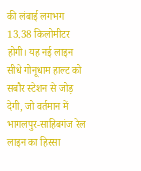की लंबाई लगभग 13.38 किलोमीटर होगी। यह नई लाइन सीधे गोनूधाम हाल्ट को सबौर स्टेशन से जोड़ देगी, जो वर्तमान में भागलपुर-साहिबगंज रेल लाइन का हिस्सा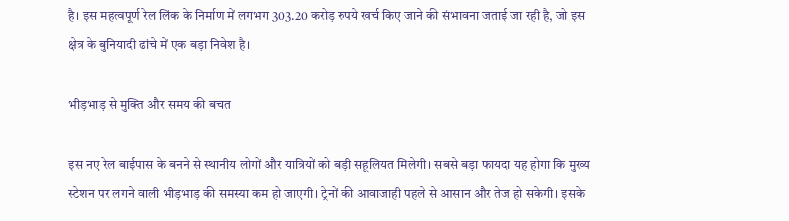है। इस महत्वपूर्ण रेल लिंक के निर्माण में लगभग 303.20 करोड़ रुपये खर्च किए जाने की संभावना जताई जा रही है, जो इस क्षेत्र के बुनियादी ढांचे में एक बड़ा निवेश है।

भीड़भाड़ से मुक्ति और समय की बचत

इस नए रेल बाईपास के बनने से स्थानीय लोगों और यात्रियों को बड़ी सहूलियत मिलेगी। सबसे बड़ा फायदा यह होगा कि मुख्य स्टेशन पर लगने वाली भीड़भाड़ की समस्या कम हो जाएगी। ट्रेनों की आवाजाही पहले से आसान और तेज हो सकेगी। इसके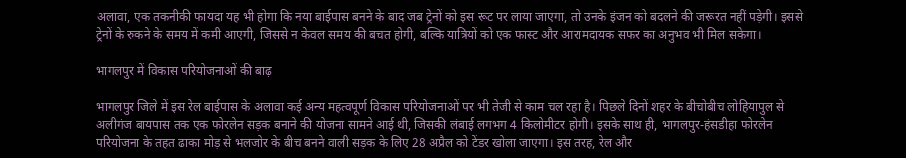अलावा, एक तकनीकी फायदा यह भी होगा कि नया बाईपास बनने के बाद जब ट्रेनों को इस रूट पर लाया जाएगा, तो उनके इंजन को बदलने की जरूरत नहीं पड़ेगी। इससे ट्रेनों के रुकने के समय में कमी आएगी, जिससे न केवल समय की बचत होगी, बल्कि यात्रियों को एक फास्ट और आरामदायक सफर का अनुभव भी मिल सकेगा।

भागलपुर में विकास परियोजनाओं की बाढ़

भागलपुर जिले में इस रेल बाईपास के अलावा कई अन्य महत्वपूर्ण विकास परियोजनाओं पर भी तेजी से काम चल रहा है। पिछले दिनों शहर के बीचोबीच लोहियापुल से अलीगंज बायपास तक एक फोरलेन सड़क बनाने की योजना सामने आई थी, जिसकी लंबाई लगभग 4 किलोमीटर होगी। इसके साथ ही, भागलपुर-हंसडीहा फोरलेन परियोजना के तहत ढाका मोड़ से भलजोर के बीच बनने वाली सड़क के लिए 28 अप्रैल को टेंडर खोला जाएगा। इस तरह, रेल और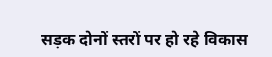सड़क दोनों स्तरों पर हो रहे विकास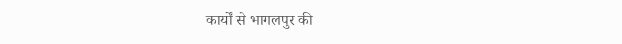कार्यों से भागलपुर की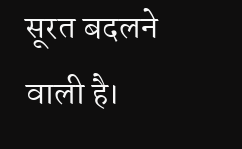सूरत बदलने वाली है।